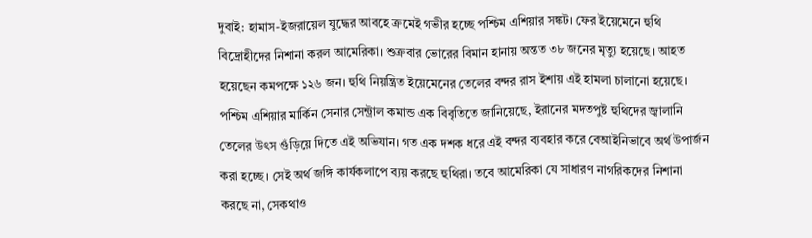দুবাই: হামাস-ইজরায়েল যুদ্ধের আবহে ক্রমেই গভীর হচ্ছে পশ্চিম এশিয়ার সঙ্কট। ফের ইয়েমেনে হুথি বিদ্রোহীদের নিশানা করল আমেরিকা। শুক্রবার ভোরের বিমান হানায় অন্তত ৩৮ জনের মৃত্যু হয়েছে। আহত হয়েছেন কমপক্ষে ১২৬ জন। হুথি নিয়ন্ত্রিত ইয়েমেনের তেলের বন্দর রাস ইশায় এই হামলা চালানো হয়েছে।
পশ্চিম এশিয়ার মার্কিন সেনার সেন্ট্রাল কমান্ড এক বিবৃতিতে জানিয়েছে, ইরানের মদতপুষ্ট হুথিদের জ্বালানি তেলের উৎস গুঁড়িয়ে দিতে এই অভিযান। গত এক দশক ধরে এই বন্দর ব্যবহার করে বেআইনিভাবে অর্থ উপার্জন করা হচ্ছে। সেই অর্থ জঙ্গি কার্যকলাপে ব্যয় করছে হুথিরা। তবে আমেরিকা যে সাধারণ নাগরিকদের নিশানা করছে না, সেকথাও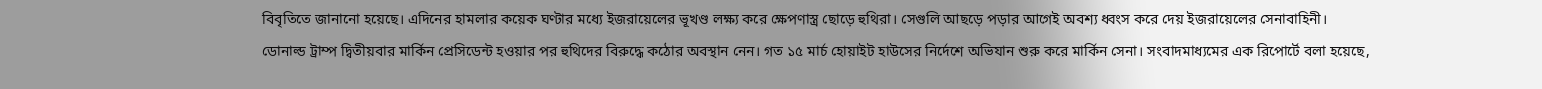বিবৃতিতে জানানো হয়েছে। এদিনের হামলার কয়েক ঘণ্টার মধ্যে ইজরায়েলের ভূখণ্ড লক্ষ্য করে ক্ষেপণাস্ত্র ছোড়ে হুথিরা। সেগুলি আছড়ে পড়ার আগেই অবশ্য ধ্বংস করে দেয় ইজরায়েলের সেনাবাহিনী।
ডোনাল্ড ট্রাম্প দ্বিতীয়বার মার্কিন প্রেসিডেন্ট হওয়ার পর হুথিদের বিরুদ্ধে কঠোর অবস্থান নেন। গত ১৫ মার্চ হোয়াইট হাউসের নির্দেশে অভিযান শুরু করে মার্কিন সেনা। সংবাদমাধ্যমের এক রিপোর্টে বলা হয়েছে,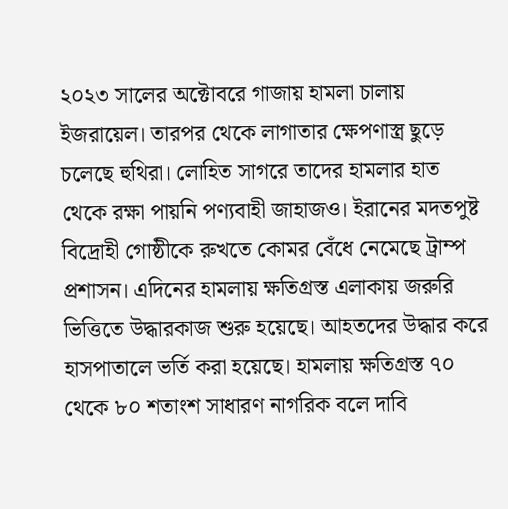২০২৩ সালের অক্টোবরে গাজায় হামলা চালায় ইজরায়েল। তারপর থেকে লাগাতার ক্ষেপণাস্ত্র ছুড়ে চলেছে হুথিরা। লোহিত সাগরে তাদের হামলার হাত থেকে রক্ষা পায়নি পণ্যবাহী জাহাজও। ইরানের মদতপুষ্ট বিদ্রোহী গোষ্ঠীকে রুখতে কোমর বেঁধে নেমেছে ট্রাম্প প্রশাসন। এদিনের হামলায় ক্ষতিগ্রস্ত এলাকায় জরুরি ভিত্তিতে উদ্ধারকাজ শুরু হয়েছে। আহতদের উদ্ধার করে হাসপাতালে ভর্তি করা হয়েছে। হামলায় ক্ষতিগ্রস্ত ৭০ থেকে ৮০ শতাংশ সাধারণ নাগরিক বলে দাবি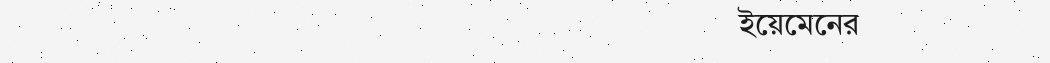ইয়েমেনের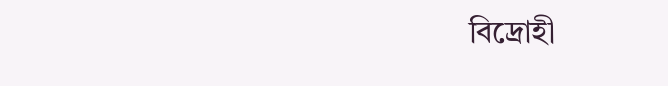বিদ্রোহী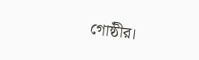গোষ্ঠীর।